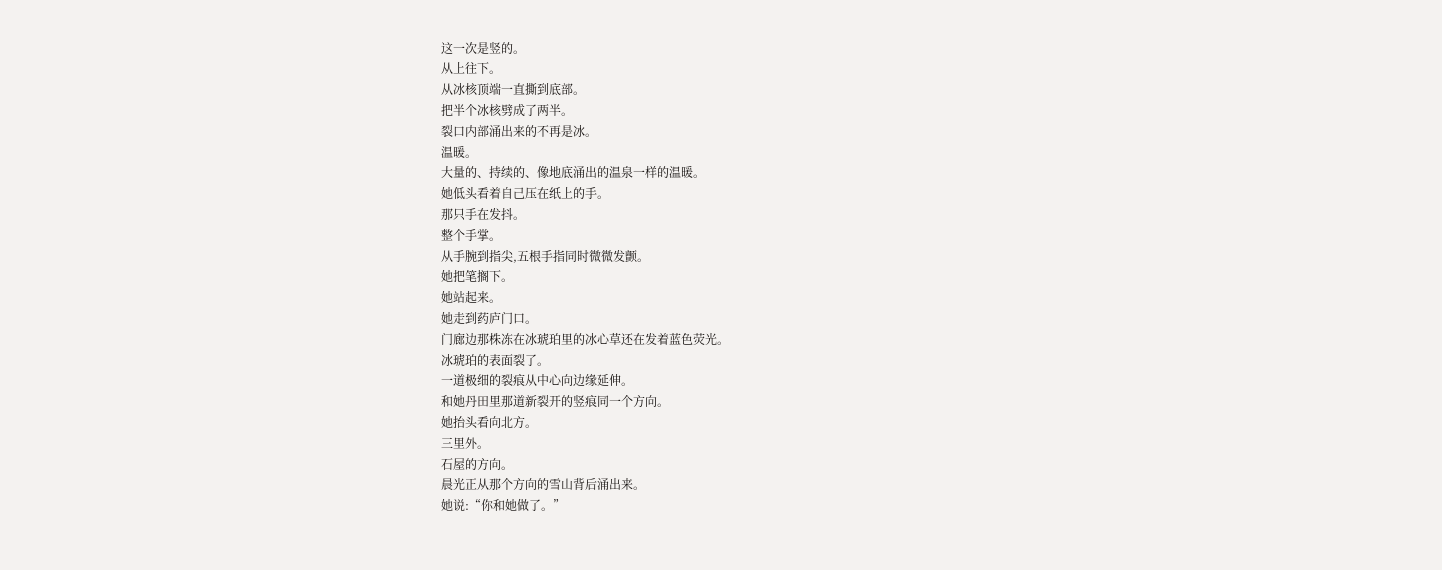这一次是竖的。
从上往下。
从冰核顶端一直撕到底部。
把半个冰核劈成了两半。
裂口内部涌出来的不再是冰。
温暖。
大量的、持续的、像地底涌出的温泉一样的温暖。
她低头看着自己压在纸上的手。
那只手在发抖。
整个手掌。
从手腕到指尖,五根手指同时微微发颤。
她把笔搁下。
她站起来。
她走到药庐门口。
门廊边那株冻在冰琥珀里的冰心草还在发着蓝色荧光。
冰琥珀的表面裂了。
一道极细的裂痕从中心向边缘延伸。
和她丹田里那道新裂开的竖痕同一个方向。
她抬头看向北方。
三里外。
石屋的方向。
晨光正从那个方向的雪山背后涌出来。
她说:“你和她做了。”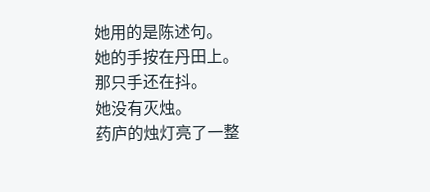她用的是陈述句。
她的手按在丹田上。
那只手还在抖。
她没有灭烛。
药庐的烛灯亮了一整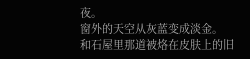夜。
窗外的天空从灰蓝变成淡金。
和石屋里那道被烙在皮肤上的旧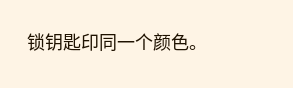锁钥匙印同一个颜色。